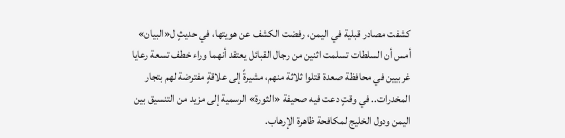كشفت مصادر قبلية في اليمن، رفضت الكشف عن هويتها، في حديثٍ ل«البيان» أمس أن السلطات تسلمت اثنين من رجال القبائل يعتقد أنهما وراء خطف تسعة رعايا غربيين في محافظة صعدة قتلوا ثلاثة منهم، مشيرةً إلى علاقةٍ مفترضة لهم بتجار المخدرات.. في وقتٍ دعت فيه صحيفة «الثورة» الرسمية إلى مزيد من التنسيق بين اليمن ودول الخليج لمكافحة ظاهرة الإرهاب.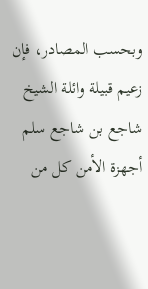وبحسب المصادر، فإن زعيم قبيلة وائلة الشيخ شاجع بن شاجع سلم أجهزة الأمن كل من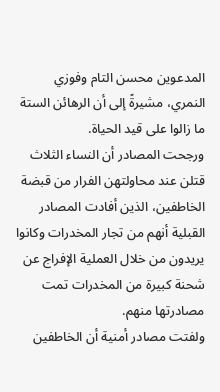المدعوين محسن التام وفوزي النمري، مشيرةً إلى أن الرهائن الستة ما زالوا على قيد الحياة.
ورجحت المصادر أن النساء الثلاث قتلن عند محاولتهن الفرار من قبضة الخاطفين، الذين أفادت المصادر القبلية أنهم من تجار المخدرات وكانوا يريدون من خلال العملية الإفراج عن شحنة كبيرة من المخدرات تمت مصادرتها منهم.
ولفتت مصادر أمنية أن الخاطفين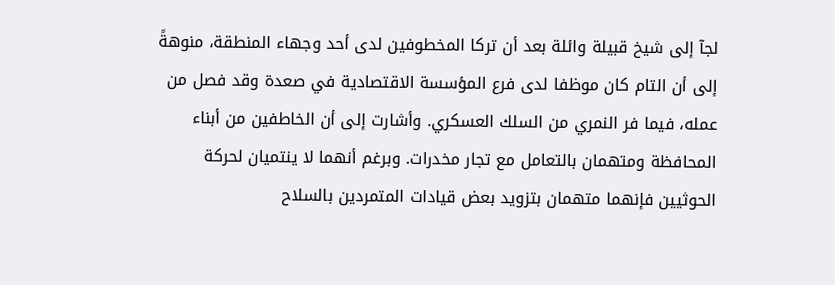لجآ إلى شيخ قبيلة وائلة بعد أن تركا المخطوفين لدى أحد وجهاء المنطقة، منوهةً إلى أن التام كان موظفا لدى فرع المؤسسة الاقتصادية في صعدة وقد فصل من عمله، فيما فر النمري من السلك العسكري. وأشارت إلى أن الخاطفين من أبناء المحافظة ومتهمان بالتعامل مع تجار مخدرات. وبرغم أنهما لا ينتميان لحركة الحوثيين فإنهما متهمان بتزويد بعض قيادات المتمردين بالسلاح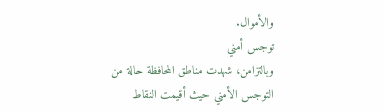والأموال.
توجس أمني
وبالتزامن، شهدت مناطق المحافظة حالة من التوجس الأمني حيث أقيمت النقاط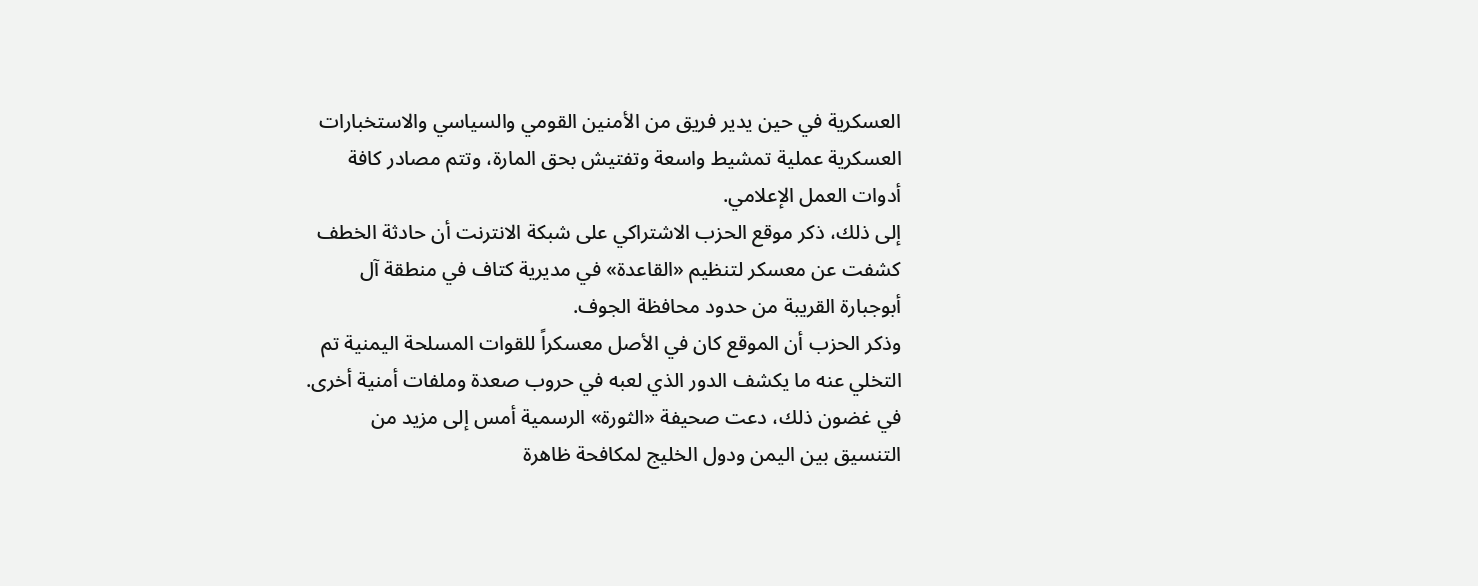العسكرية في حين يدير فريق من الأمنين القومي والسياسي والاستخبارات العسكرية عملية تمشيط واسعة وتفتيش بحق المارة، وتتم مصادر كافة أدوات العمل الإعلامي.
إلى ذلك، ذكر موقع الحزب الاشتراكي على شبكة الانترنت أن حادثة الخطف كشفت عن معسكر لتنظيم «القاعدة» في مديرية كتاف في منطقة آل أبوجبارة القريبة من حدود محافظة الجوف.
وذكر الحزب أن الموقع كان في الأصل معسكراً للقوات المسلحة اليمنية تم التخلي عنه ما يكشف الدور الذي لعبه في حروب صعدة وملفات أمنية أخرى.
في غضون ذلك، دعت صحيفة «الثورة» الرسمية أمس إلى مزيد من التنسيق بين اليمن ودول الخليج لمكافحة ظاهرة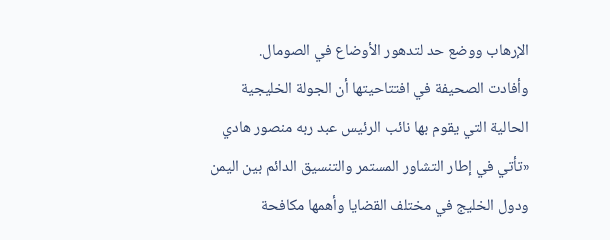الإرهاب ووضع حد لتدهور الأوضاع في الصومال.
وأفادت الصحيفة في افتتاحيتها أن الجولة الخليجية الحالية التي يقوم بها نائب الرئيس عبد ربه منصور هادي «تأتي في إطار التشاور المستمر والتنسيق الدائم بين اليمن ودول الخليج في مختلف القضايا وأهمها مكافحة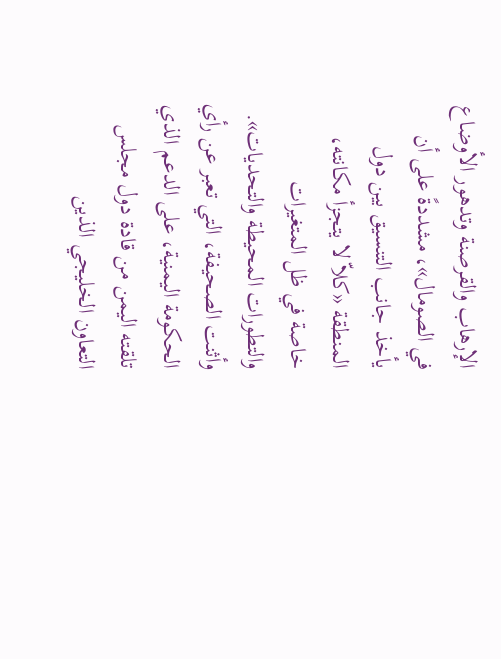الإرهاب والقرصنة وتدهور الأوضاع في الصومال»، مشددةً على أن يأخذ جانب التنسيق بين دول المنطقة «كلاّ لا يتجزأ مكانته، خاصة في ظل المتغيرات والتطورات المحيطة والتحديات».
وأثنت الصحيفة، التي تعبر عن رأي الحكومة اليمنية، على الدعم الذي تلقته اليمن من قادة دول مجلس التعاون الخليجي الذين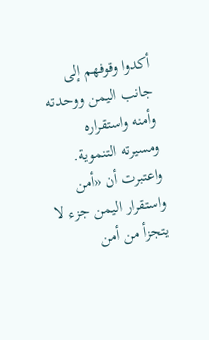أكدوا وقوفهم إلى جانب اليمن ووحدته وأمنه واستقراره ومسيرته التنموية. واعتبرت أن «أمن واستقرار اليمن جزء لا يتجزأ من أمن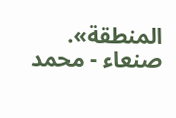المنطقة».
صنعاء - محمد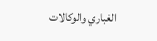الغباري والوكالات